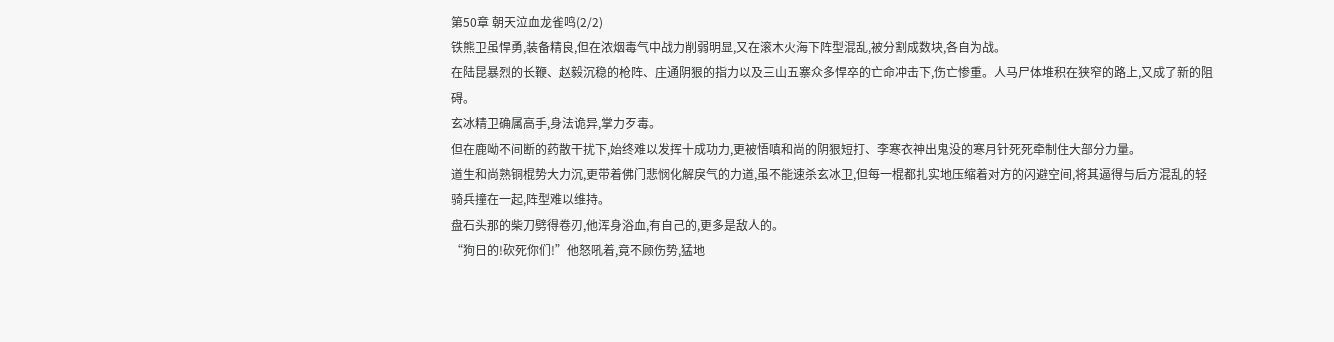第50章 朝天泣血龙雀鸣(2/2)
铁熊卫虽悍勇,装备精良,但在浓烟毒气中战力削弱明显,又在滚木火海下阵型混乱,被分割成数块,各自为战。
在陆昆暴烈的长鞭、赵毅沉稳的枪阵、庄通阴狠的指力以及三山五寨众多悍卒的亡命冲击下,伤亡惨重。人马尸体堆积在狭窄的路上,又成了新的阻碍。
玄冰精卫确属高手,身法诡异,掌力歹毒。
但在鹿呦不间断的药散干扰下,始终难以发挥十成功力,更被悟嗔和尚的阴狠短打、李寒衣神出鬼没的寒月针死死牵制住大部分力量。
道生和尚熟铜棍势大力沉,更带着佛门悲悯化解戾气的力道,虽不能速杀玄冰卫,但每一棍都扎实地压缩着对方的闪避空间,将其逼得与后方混乱的轻骑兵撞在一起,阵型难以维持。
盘石头那的柴刀劈得卷刃,他浑身浴血,有自己的,更多是敌人的。
“狗日的!砍死你们!”他怒吼着,竟不顾伤势,猛地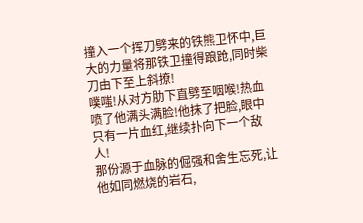撞入一个挥刀劈来的铁熊卫怀中,巨大的力量将那铁卫撞得踉跄,同时柴刀由下至上斜撩!
噗嗤!从对方肋下直劈至咽喉!热血喷了他满头满脸!他抹了把脸,眼中只有一片血红,继续扑向下一个敌人!
那份源于血脉的倔强和舍生忘死,让他如同燃烧的岩石,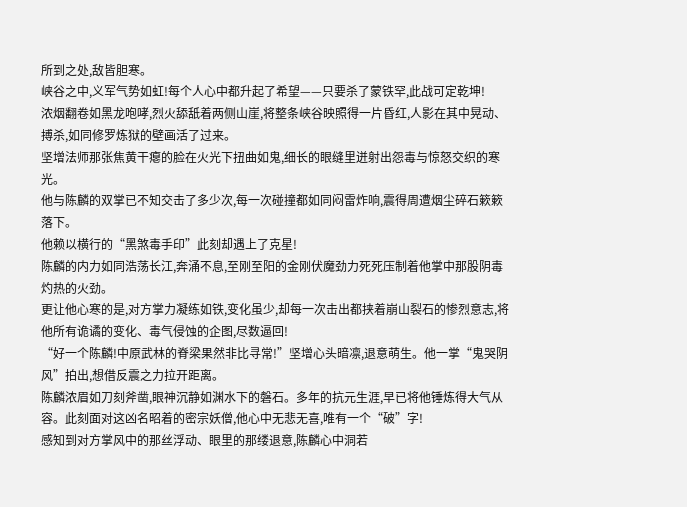所到之处,敌皆胆寒。
峡谷之中,义军气势如虹!每个人心中都升起了希望——只要杀了蒙铁罕,此战可定乾坤!
浓烟翻卷如黑龙咆哮,烈火舔舐着两侧山崖,将整条峡谷映照得一片昏红,人影在其中晃动、搏杀,如同修罗炼狱的壁画活了过来。
坚增法师那张焦黄干瘪的脸在火光下扭曲如鬼,细长的眼缝里迸射出怨毒与惊怒交织的寒光。
他与陈麟的双掌已不知交击了多少次,每一次碰撞都如同闷雷炸响,震得周遭烟尘碎石簌簌落下。
他赖以横行的“黑煞毒手印”此刻却遇上了克星!
陈麟的内力如同浩荡长江,奔涌不息,至刚至阳的金刚伏魔劲力死死压制着他掌中那股阴毒灼热的火劲。
更让他心寒的是,对方掌力凝练如铁,变化虽少,却每一次击出都挟着崩山裂石的惨烈意志,将他所有诡谲的变化、毒气侵蚀的企图,尽数逼回!
“好一个陈麟!中原武林的脊梁果然非比寻常!”坚增心头暗凛,退意萌生。他一掌“鬼哭阴风”拍出,想借反震之力拉开距离。
陈麟浓眉如刀刻斧凿,眼神沉静如渊水下的磐石。多年的抗元生涯,早已将他锤炼得大气从容。此刻面对这凶名昭着的密宗妖僧,他心中无悲无喜,唯有一个“破”字!
感知到对方掌风中的那丝浮动、眼里的那缕退意,陈麟心中洞若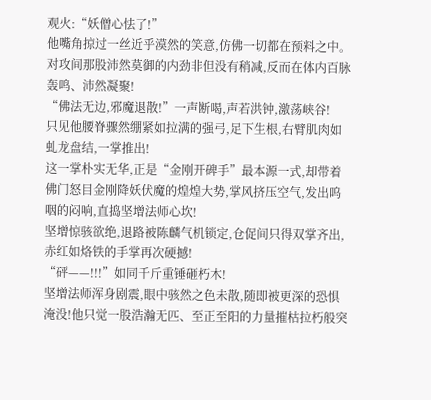观火:“妖僧心怯了!”
他嘴角掠过一丝近乎漠然的笑意,仿佛一切都在预料之中。对攻间那股沛然莫御的内劲非但没有稍减,反而在体内百脉轰鸣、沛然凝聚!
“佛法无边,邪魔退散!”一声断喝,声若洪钟,激荡峡谷!
只见他腰脊骤然绷紧如拉满的强弓,足下生根,右臂肌肉如虬龙盘结,一掌推出!
这一掌朴实无华,正是“金刚开碑手”最本源一式,却带着佛门怒目金刚降妖伏魔的煌煌大势,掌风挤压空气,发出呜咽的闷响,直捣坚增法师心坎!
坚增惊骇欲绝,退路被陈麟气机锁定,仓促间只得双掌齐出,赤红如烙铁的手掌再次硬撼!
“砰——!!!”如同千斤重锤砸朽木!
坚增法师浑身剧震,眼中骇然之色未散,随即被更深的恐惧淹没!他只觉一股浩瀚无匹、至正至阳的力量摧枯拉朽般突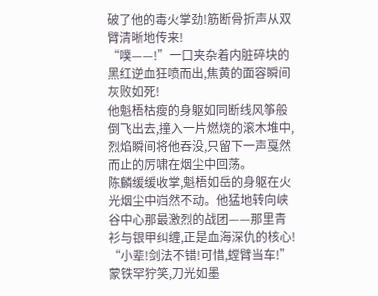破了他的毒火掌劲!筋断骨折声从双臂清晰地传来!
“噗——!”一口夹杂着内脏碎块的黑红逆血狂喷而出,焦黄的面容瞬间灰败如死!
他魁梧枯瘦的身躯如同断线风筝般倒飞出去,撞入一片燃烧的滚木堆中,烈焰瞬间将他吞没,只留下一声戛然而止的厉啸在烟尘中回荡。
陈麟缓缓收掌,魁梧如岳的身躯在火光烟尘中岿然不动。他猛地转向峡谷中心那最激烈的战团——那里青衫与银甲纠缠,正是血海深仇的核心!
“小辈!剑法不错!可惜,螳臂当车!”
蒙铁罕狞笑,刀光如墨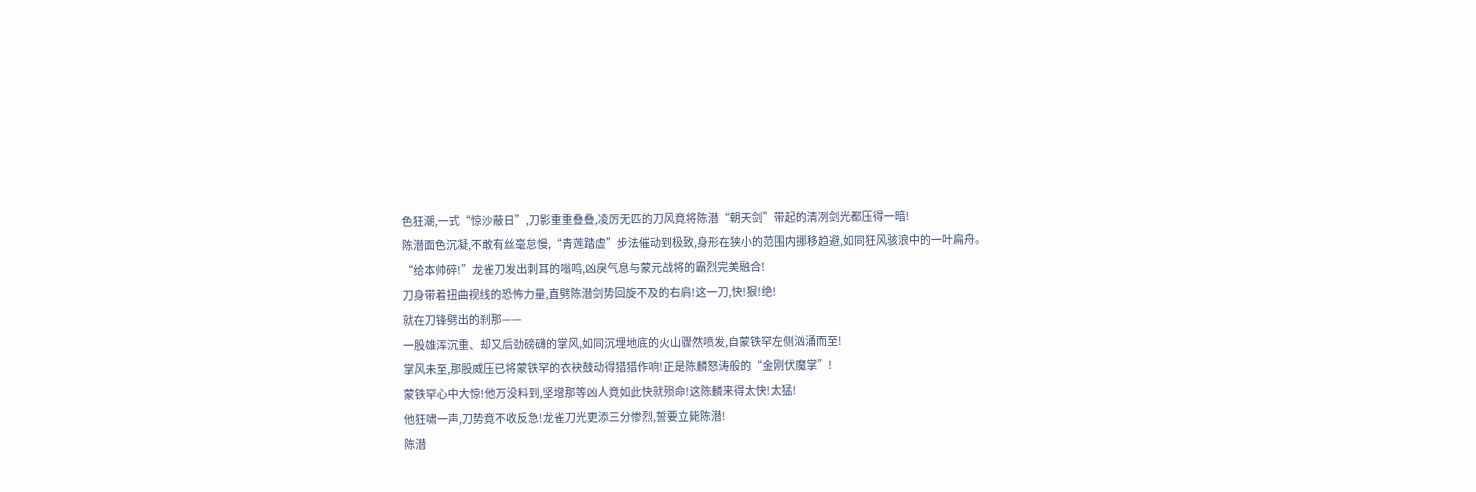色狂潮,一式“惊沙蔽日”,刀影重重叠叠,凌厉无匹的刀风竟将陈潜“朝天剑”带起的清冽剑光都压得一暗!
陈潜面色沉凝,不敢有丝毫怠慢,“青莲踏虚”步法催动到极致,身形在狭小的范围内挪移趋避,如同狂风骇浪中的一叶扁舟。
“给本帅碎!”龙雀刀发出刺耳的嗡鸣,凶戾气息与蒙元战将的霸烈完美融合!
刀身带着扭曲视线的恐怖力量,直劈陈潜剑势回旋不及的右肩!这一刀,快!狠!绝!
就在刀锋劈出的刹那——
一股雄浑沉重、却又后劲磅礴的掌风,如同沉埋地底的火山骤然喷发,自蒙铁罕左侧汹涌而至!
掌风未至,那股威压已将蒙铁罕的衣袂鼓动得猎猎作响!正是陈麟怒涛般的“金刚伏魔掌”!
蒙铁罕心中大惊!他万没料到,坚增那等凶人竟如此快就殒命!这陈麟来得太快!太猛!
他狂啸一声,刀势竟不收反急!龙雀刀光更添三分惨烈,誓要立毙陈潜!
陈潜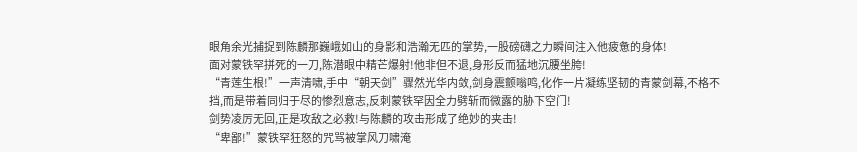眼角余光捕捉到陈麟那巍峨如山的身影和浩瀚无匹的掌势,一股磅礴之力瞬间注入他疲惫的身体!
面对蒙铁罕拼死的一刀,陈潜眼中精芒爆射!他非但不退,身形反而猛地沉腰坐胯!
“青莲生根!”一声清啸,手中“朝天剑”骤然光华内敛,剑身震颤嗡鸣,化作一片凝练坚韧的青蒙剑幕,不格不挡,而是带着同归于尽的惨烈意志,反刺蒙铁罕因全力劈斩而微露的胁下空门!
剑势凌厉无回,正是攻敌之必救!与陈麟的攻击形成了绝妙的夹击!
“卑鄙!”蒙铁罕狂怒的咒骂被掌风刀啸淹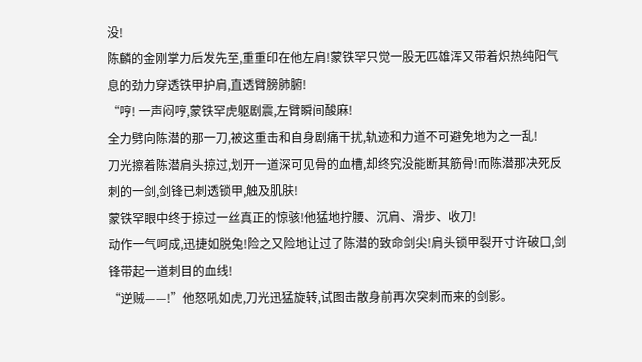没!
陈麟的金刚掌力后发先至,重重印在他左肩!蒙铁罕只觉一股无匹雄浑又带着炽热纯阳气息的劲力穿透铁甲护肩,直透臂膀肺腑!
“哼! 一声闷哼,蒙铁罕虎躯剧震,左臂瞬间酸麻!
全力劈向陈潜的那一刀,被这重击和自身剧痛干扰,轨迹和力道不可避免地为之一乱!
刀光擦着陈潜肩头掠过,划开一道深可见骨的血槽,却终究没能断其筋骨!而陈潜那决死反刺的一剑,剑锋已刺透锁甲,触及肌肤!
蒙铁罕眼中终于掠过一丝真正的惊骇!他猛地拧腰、沉肩、滑步、收刀!
动作一气呵成,迅捷如脱兔!险之又险地让过了陈潜的致命剑尖!肩头锁甲裂开寸许破口,剑锋带起一道刺目的血线!
“逆贼——!”他怒吼如虎,刀光迅猛旋转,试图击散身前再次突刺而来的剑影。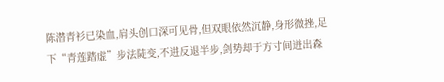陈潜青衫已染血,肩头创口深可见骨,但双眼依然沉静,身形微挫,足下“青莲踏虚”步法陡变,不进反退半步,剑势却于方寸间迸出森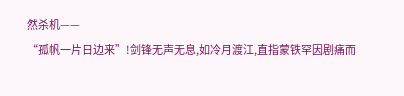然杀机——
“孤帆一片日边来”!剑锋无声无息,如冷月渡江,直指蒙铁罕因剧痛而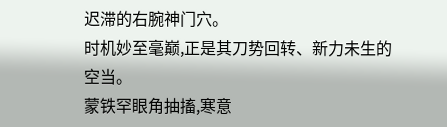迟滞的右腕神门穴。
时机妙至毫巅,正是其刀势回转、新力未生的空当。
蒙铁罕眼角抽搐,寒意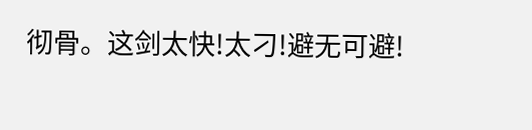彻骨。这剑太快!太刁!避无可避!